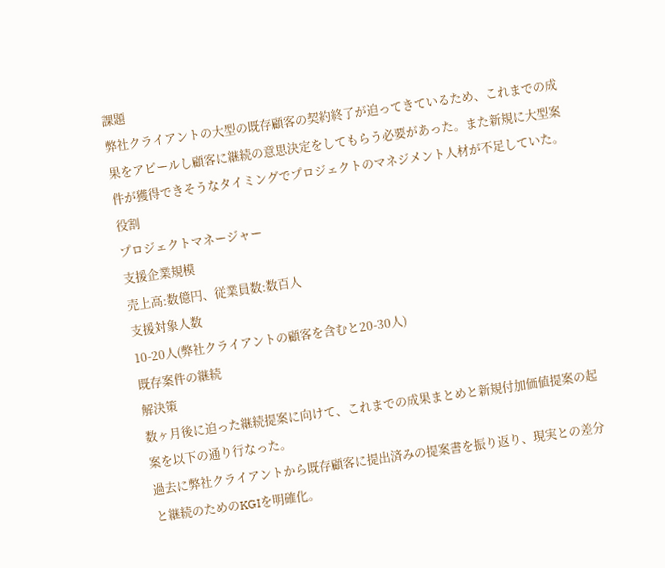課題
弊社クライアントの大型の既存顧客の契約終了が迫ってきているため、これまでの成果をアピールし顧客に継続の意思決定をしてもらう必要があった。また新規に大型案件が獲得できそうなタイミングでプロジェクトのマネジメント人材が不足していた。
役割
プロジェクトマネージャー
支援企業規模
売上高:数億円、従業員数:数百人
支援対象人数
10-20人(弊社クライアントの顧客を含むと20-30人)
既存案件の継続
解決策
数ヶ月後に迫った継続提案に向けて、これまでの成果まとめと新規付加価値提案の起案を以下の通り行なった。
過去に弊社クライアントから既存顧客に提出済みの提案書を振り返り、現実との差分と継続のためのKGIを明確化。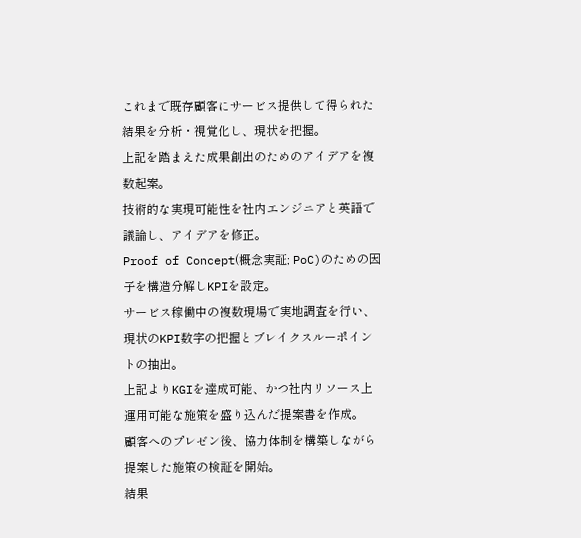これまで既存顧客にサービス提供して得られた結果を分析・視覚化し、現状を把握。
上記を踏まえた成果創出のためのアイデアを複数起案。
技術的な実現可能性を社内エンジニアと英語で議論し、アイデアを修正。
Proof of Concept(概念実証; PoC)のための因子を構造分解しKPIを設定。
サービス稼働中の複数現場で実地調査を行い、現状のKPI数字の把握とブレイクスルーポイントの抽出。
上記よりKGIを達成可能、かつ社内リソース上運用可能な施策を盛り込んだ提案書を作成。
顧客へのプレゼン後、協力体制を構築しながら提案した施策の検証を開始。
結果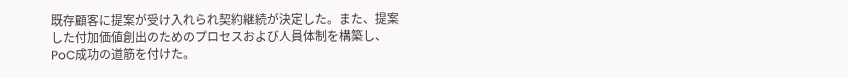既存顧客に提案が受け入れられ契約継続が決定した。また、提案した付加価値創出のためのプロセスおよび人員体制を構築し、PoC成功の道筋を付けた。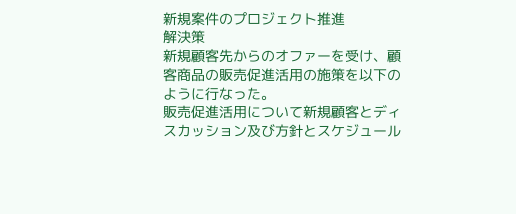新規案件のプロジェクト推進
解決策
新規顧客先からのオファーを受け、顧客商品の販売促進活用の施策を以下のように行なった。
販売促進活用について新規顧客とディスカッション及び方針とスケジュール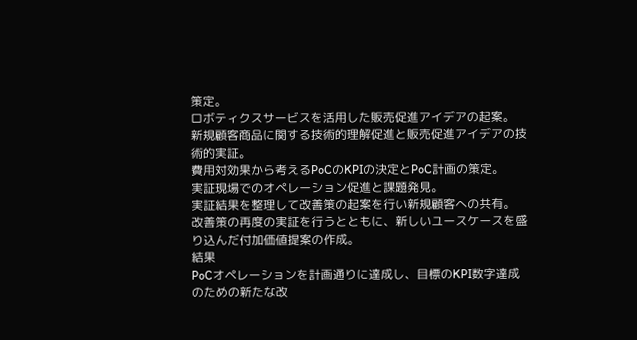策定。
ロボティクスサービスを活用した販売促進アイデアの起案。
新規顧客商品に関する技術的理解促進と販売促進アイデアの技術的実証。
費用対効果から考えるPoCのKPIの決定とPoC計画の策定。
実証現場でのオペレーション促進と課題発見。
実証結果を整理して改善策の起案を行い新規顧客への共有。
改善策の再度の実証を行うとともに、新しいユースケースを盛り込んだ付加価値提案の作成。
結果
PoCオペレーションを計画通りに達成し、目標のKPI数字達成のための新たな改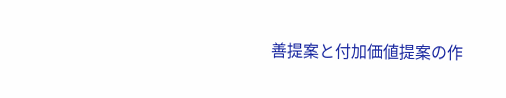善提案と付加価値提案の作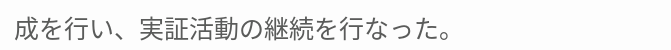成を行い、実証活動の継続を行なった。